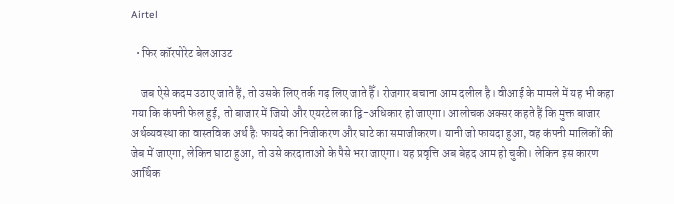Airtel

  • फिर कॉरपोरेट बेलआउट

    जब ऐसे कदम उठाए जाते हैं, तो उसके लिए तर्क गढ़ लिए जाते हैँ। रोजगार बचाना आम दलील है। वीआई के मामले में यह भी कहा गया कि कंपनी फेल हुई, तो बाजार में जियो और एयरटेल का द्वि-अधिकार हो जाएगा। आलोचक अक्सर कहते हैं कि मुक्त बाजार अर्थव्यवस्था का वास्तविक अर्थ हैः फायदे का निजीकरण और घाटे का समाजीकरण। यानी जो फायदा हुआ, वह कंपनी मालिकों की जेब में जाएगा, लेकिन घाटा हुआ, तो उसे करदाताओं के पैसे भरा जाएगा। यह प्रवृत्ति अब बेहद आम हो चुकी। लेकिन इस कारण आर्थिक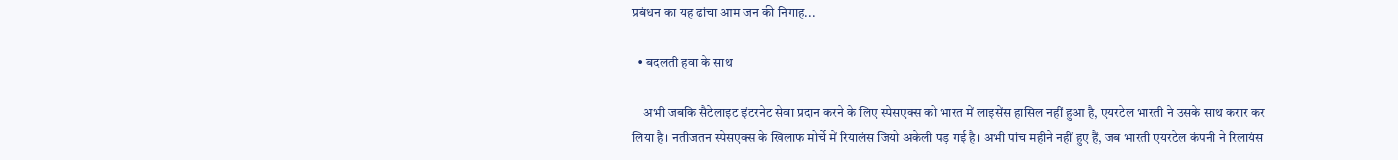प्रबंधन का यह ढांचा आम जन की निगाह...

  • बदलती हवा के साथ

    अभी जबकि सैटेलाइट इंटरनेट सेवा प्रदान करने के लिए स्पेसएक्स को भारत में लाइसेंस हासिल नहीं हुआ है, एयरटेल भारती ने उसके साथ करार कर लिया है। नतीजतन स्पेसएक्स के खिलाफ मोर्चे में रियालंस जियो अकेली पड़ गई है। अभी पांच महीने नहीं हुए हैं, जब भारती एयरटेल कंपनी ने रिलायंस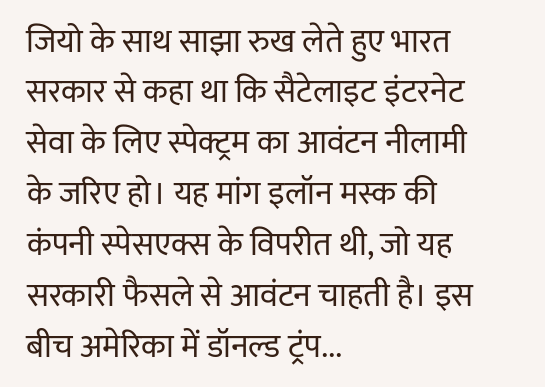जियो के साथ साझा रुख लेते हुए भारत सरकार से कहा था कि सैटेलाइट इंटरनेट सेवा के लिए स्पेक्ट्रम का आवंटन नीलामी के जरिए हो। यह मांग इलॉन मस्क की कंपनी स्पेसएक्स के विपरीत थी, जो यह सरकारी फैसले से आवंटन चाहती है। इस बीच अमेरिका में डॉनल्ड ट्रंप...